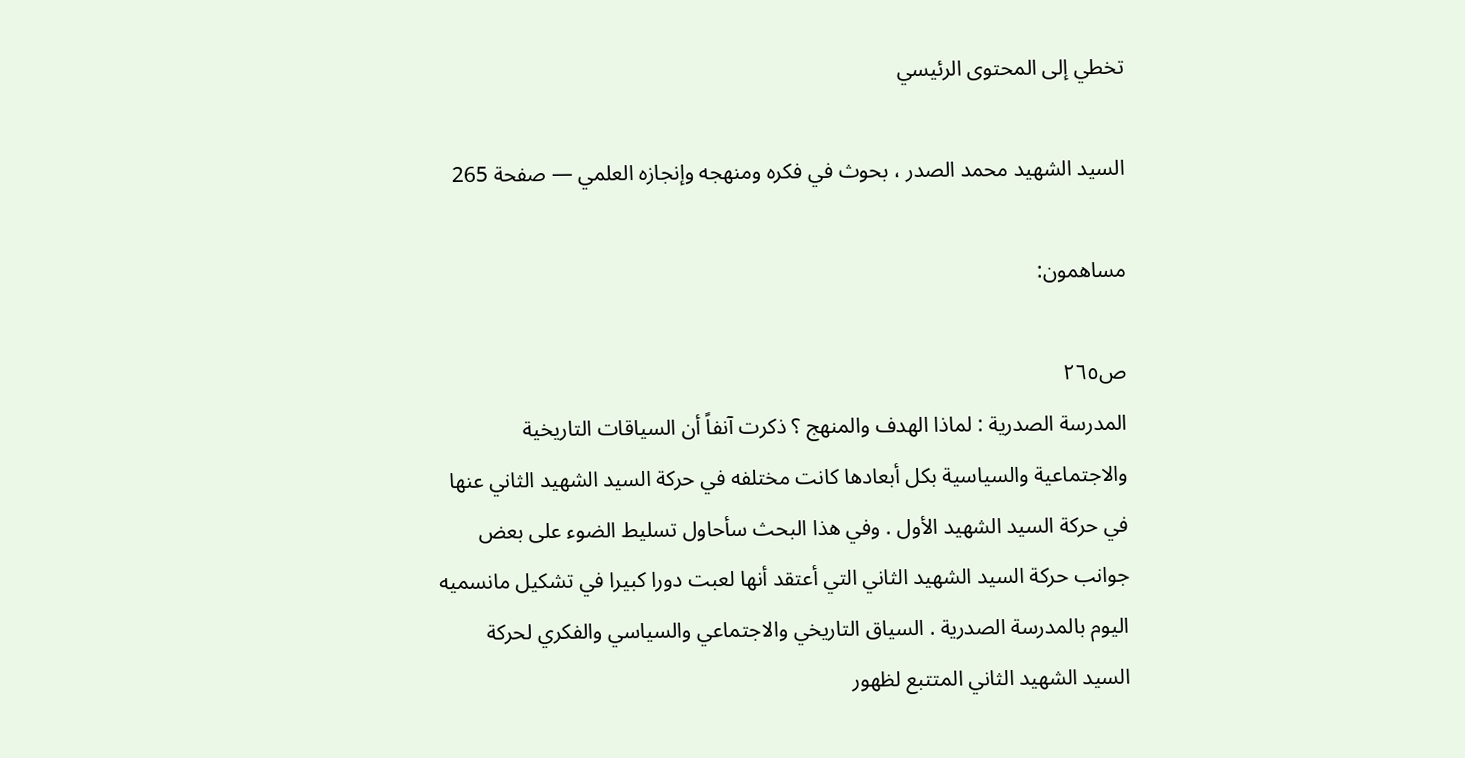تخطي إلى المحتوى الرئيسي

السيد الشهيد محمد الصدر ، بحوث في فكره ومنهجه وإنجازه العلمي — صفحة 265

مساهمون:

ص٢٦٥
المدرسة الصدرية : لماذا الهدف والمنهج ؟ ذكرت آنفاً أن السياقات التاريخية والاجتماعية والسياسية بكل أبعادها كانت مختلفه في حركة السيد الشهيد الثاني عنها في حركة السيد الشهيد الأول . وفي هذا البحث سأحاول تسليط الضوء على بعض جوانب حركة السيد الشهيد الثاني التي أعتقد أنها لعبت دورا كبيرا في تشكيل مانسميه اليوم بالمدرسة الصدرية . السياق التاريخي والاجتماعي والسياسي والفكري لحركة السيد الشهيد الثاني المتتبع لظهور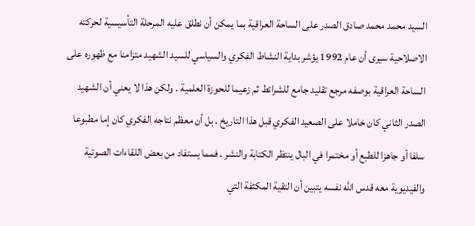السيد محمد محمد صادق الصدر على الساحة العراقية بما يمكن أن نطلق عليه المرحلة التأسيسية لحركته الاصلاحية سيرى أن عام 1992 يؤشر بداية النشاط الفكري والسياسي للسيد الشهيد متزامنا مع ظهوره على الساحة العراقية بوصفه مرجع تقليد جامع للشرائط ثم زعيما للحوزة العلمية . ولكن هذا لا يعني أن الشهيد الصدر الثاني كان خاملا على الصعيد الفكري قبل هذا التاريخ . بل أن معظم نتاجه الفكري كان إما مطبوعا سلفا أو جاهزا للطبع أو مختمرا في البال ينتظر الكتابة والنشر . فمما يستفاد من بعض اللقاءات الصوتية والفيديوية معه قدس الله نفسه يتبين أن التقية المكثفة التي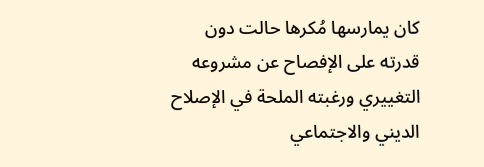كان يمارسها مُكرها حالت دون قدرته على الإفصاح عن مشروعه التغييري ورغبته الملحة في الإصلاح الديني والاجتماعي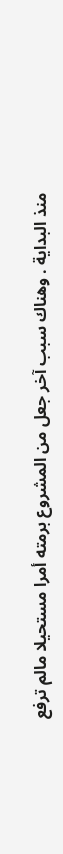منذ البداية . وهناك سبب آخر جعل من المشروع برمته أمرا مستحيلا مالم ترفع